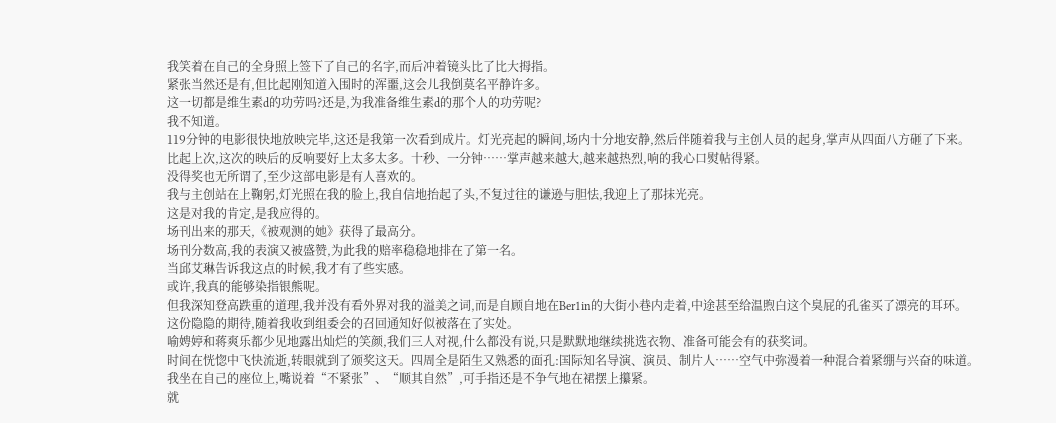我笑着在自己的全身照上签下了自己的名字,而后冲着镜头比了比大拇指。
紧张当然还是有,但比起刚知道入围时的浑噩,这会儿我倒莫名平静许多。
这一切都是维生素d的功劳吗?还是,为我准备维生素d的那个人的功劳呢?
我不知道。
119分钟的电影很快地放映完毕,这还是我第一次看到成片。灯光亮起的瞬间,场内十分地安静,然后伴随着我与主创人员的起身,掌声从四面八方砸了下来。
比起上次,这次的映后的反响要好上太多太多。十秒、一分钟……掌声越来越大,越来越热烈,响的我心口熨帖得紧。
没得奖也无所谓了,至少这部电影是有人喜欢的。
我与主创站在上鞠躬,灯光照在我的脸上,我自信地抬起了头,不复过往的谦逊与胆怯,我迎上了那抹光亮。
这是对我的肯定,是我应得的。
场刊出来的那天,《被观测的她》获得了最高分。
场刊分数高,我的表演又被盛赞,为此我的赔率稳稳地排在了第一名。
当邱艾琳告诉我这点的时候,我才有了些实感。
或许,我真的能够染指银熊呢。
但我深知登高跌重的道理,我并没有看外界对我的溢美之词,而是自顾自地在Ber1in的大街小巷内走着,中途甚至给温煦白这个臭屁的孔雀买了漂亮的耳环。
这份隐隐的期待,随着我收到组委会的召回通知好似被落在了实处。
喻娉婷和蒋爽乐都少见地露出灿烂的笑颜,我们三人对视,什么都没有说,只是默默地继续挑选衣物、准备可能会有的获奖词。
时间在恍惚中飞快流逝,转眼就到了颁奖这天。四周全是陌生又熟悉的面孔:国际知名导演、演员、制片人……空气中弥漫着一种混合着紧绷与兴奋的味道。
我坐在自己的座位上,嘴说着“不紧张”、“顺其自然”,可手指还是不争气地在裙摆上攥紧。
就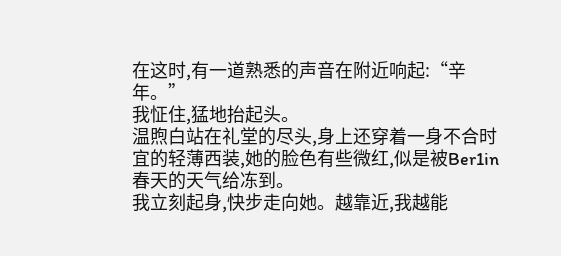在这时,有一道熟悉的声音在附近响起:“辛年。”
我怔住,猛地抬起头。
温煦白站在礼堂的尽头,身上还穿着一身不合时宜的轻薄西装,她的脸色有些微红,似是被Ber1in春天的天气给冻到。
我立刻起身,快步走向她。越靠近,我越能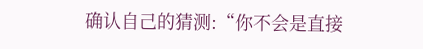确认自己的猜测:“你不会是直接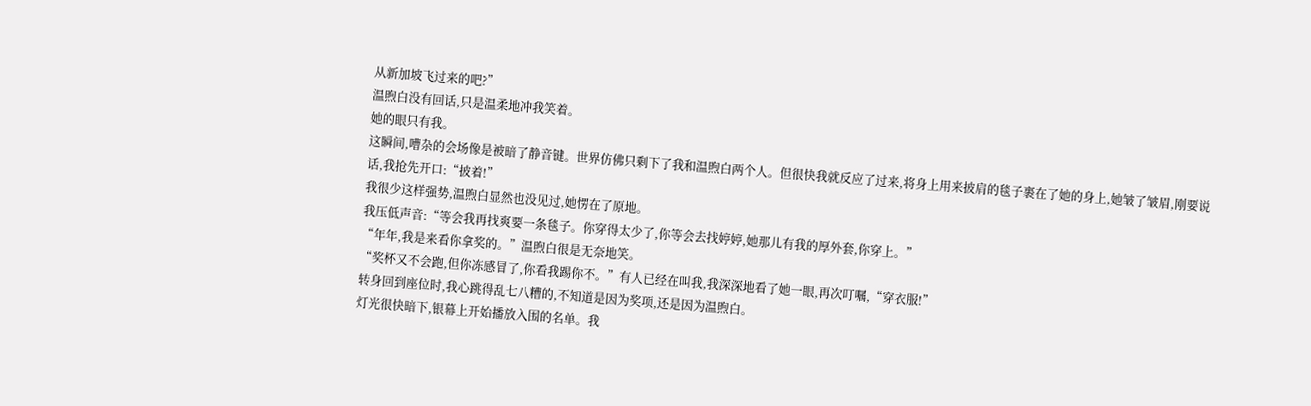从新加坡飞过来的吧?”
温煦白没有回话,只是温柔地冲我笑着。
她的眼只有我。
这瞬间,嘈杂的会场像是被暗了静音键。世界仿佛只剩下了我和温煦白两个人。但很快我就反应了过来,将身上用来披肩的毯子裹在了她的身上,她皱了皱眉,刚要说话,我抢先开口:“披着!”
我很少这样强势,温煦白显然也没见过,她愣在了原地。
我压低声音:“等会我再找爽要一条毯子。你穿得太少了,你等会去找婷婷,她那儿有我的厚外套,你穿上。”
“年年,我是来看你拿奖的。”温煦白很是无奈地笑。
“奖杯又不会跑,但你冻感冒了,你看我踢你不。”有人已经在叫我,我深深地看了她一眼,再次叮嘱,“穿衣服!”
转身回到座位时,我心跳得乱七八糟的,不知道是因为奖项,还是因为温煦白。
灯光很快暗下,银幕上开始播放入围的名单。我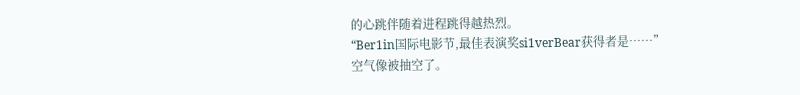的心跳伴随着进程跳得越热烈。
“Ber1in国际电影节,最佳表演奖si1verBear获得者是……”
空气像被抽空了。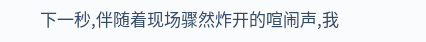下一秒,伴随着现场骤然炸开的喧闹声,我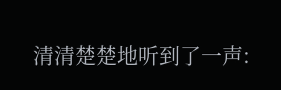清清楚楚地听到了一声: